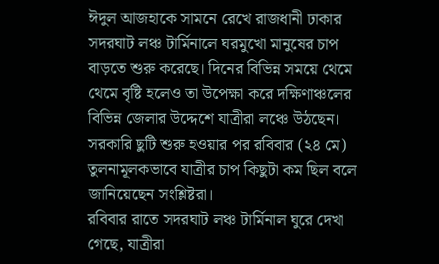ঈদুল আজহাকে সামনে রেখে রাজধানী ঢাকার সদরঘাট লঞ্চ টার্মিনালে ঘরমুখো মানুষের চাপ বাড়তে শুরু করেছে। দিনের বিভিন্ন সময়ে থেমে থেমে বৃষ্টি হলেও তা উপেক্ষা করে দক্ষিণাঞ্চলের বিভিন্ন জেলার উদ্দেশে যাত্রীরা লঞ্চে উঠছেন। সরকারি ছুটি শুরু হওয়ার পর রবিবার (২৪ মে) তুলনামূলকভাবে যাত্রীর চাপ কিছুটা কম ছিল বলে জানিয়েছেন সংশ্লিষ্টরা।
রবিবার রাতে সদরঘাট লঞ্চ টার্মিনাল ঘুরে দেখা গেছে, যাত্রীরা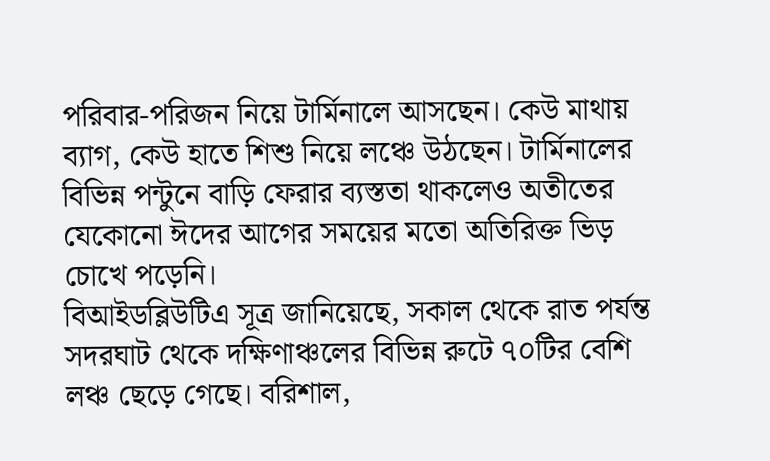পরিবার-পরিজন নিয়ে টার্মিনালে আসছেন। কেউ মাথায় ব্যাগ, কেউ হাতে শিশু নিয়ে লঞ্চে উঠছেন। টার্মিনালের বিভিন্ন পন্টুনে বাড়ি ফেরার ব্যস্ততা থাকলেও অতীতের যেকোনো ঈদের আগের সময়ের মতো অতিরিক্ত ভিড় চোখে পড়েনি।
বিআইডব্লিউটিএ সূত্র জানিয়েছে, সকাল থেকে রাত পর্যন্ত সদরঘাট থেকে দক্ষিণাঞ্চলের বিভিন্ন রুটে ৭০টির বেশি লঞ্চ ছেড়ে গেছে। বরিশাল,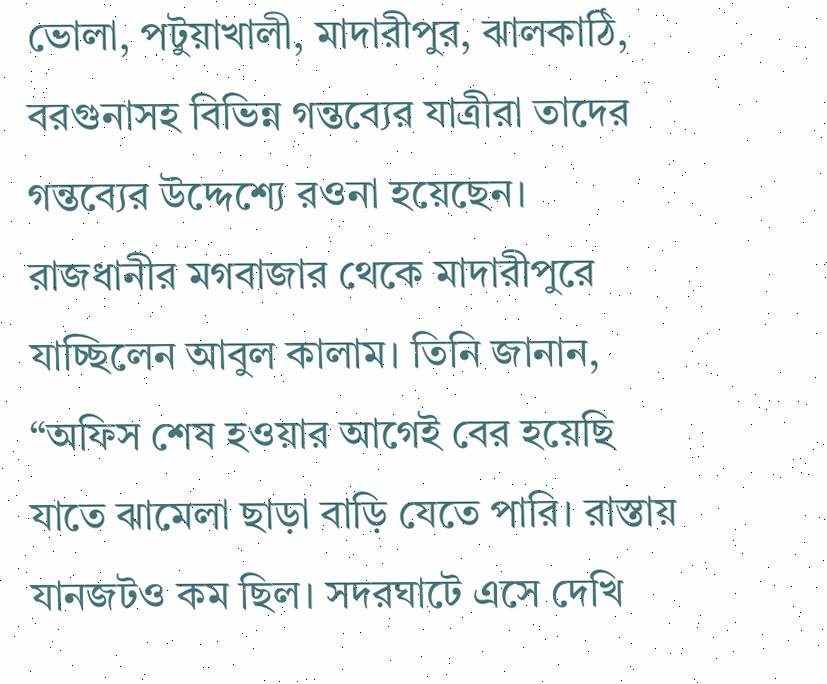ভোলা, পটুয়াখালী, মাদারীপুর, ঝালকাঠি, বরগুনাসহ বিভিন্ন গন্তব্যের যাত্রীরা তাদের গন্তব্যের উদ্দেশ্যে রওনা হয়েছেন।
রাজধানীর মগবাজার থেকে মাদারীপুরে যাচ্ছিলেন আবুল কালাম। তিনি জানান, “অফিস শেষ হওয়ার আগেই বের হয়েছি যাতে ঝামেলা ছাড়া বাড়ি যেতে পারি। রাস্তায় যানজটও কম ছিল। সদরঘাটে এসে দেখি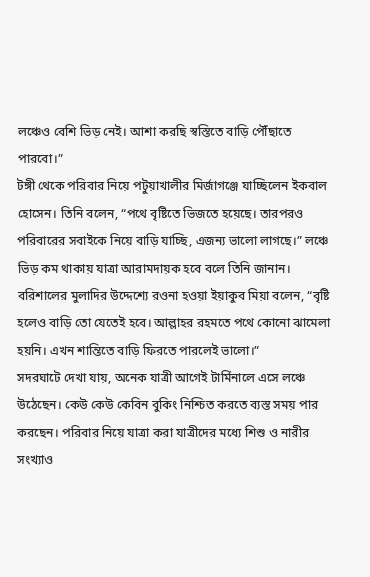লঞ্চেও বেশি ভিড় নেই। আশা করছি স্বস্তিতে বাড়ি পৌঁছাতে পারবো।”
টঙ্গী থেকে পরিবার নিয়ে পটুয়াখালীর মির্জাগঞ্জে যাচ্ছিলেন ইকবাল হোসেন। তিনি বলেন, “পথে বৃষ্টিতে ভিজতে হয়েছে। তারপরও পরিবারের সবাইকে নিয়ে বাড়ি যাচ্ছি, এজন্য ভালো লাগছে।” লঞ্চে ভিড় কম থাকায় যাত্রা আরামদায়ক হবে বলে তিনি জানান।
বরিশালের মুলাদির উদ্দেশ্যে রওনা হওয়া ইয়াকুব মিয়া বলেন, “বৃষ্টি হলেও বাড়ি তো যেতেই হবে। আল্লাহর রহমতে পথে কোনো ঝামেলা হয়নি। এখন শান্তিতে বাড়ি ফিরতে পারলেই ভালো।”
সদরঘাটে দেখা যায়, অনেক যাত্রী আগেই টার্মিনালে এসে লঞ্চে উঠেছেন। কেউ কেউ কেবিন বুকিং নিশ্চিত করতে ব্যস্ত সময় পার করছেন। পরিবার নিয়ে যাত্রা করা যাত্রীদের মধ্যে শিশু ও নারীর সংখ্যাও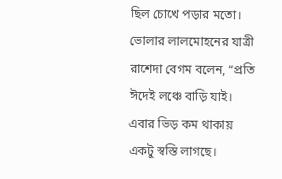ছিল চোখে পড়ার মতো।
ভোলার লালমোহনের যাত্রী রাশেদা বেগম বলেন, “প্রতি ঈদেই লঞ্চে বাড়ি যাই। এবার ভিড় কম থাকায় একটু স্বস্তি লাগছে।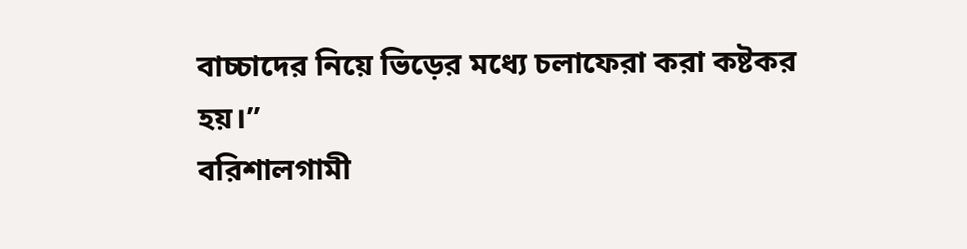বাচ্চাদের নিয়ে ভিড়ের মধ্যে চলাফেরা করা কষ্টকর হয়।”
বরিশালগামী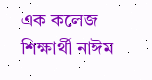এক কলেজ শিক্ষার্থী নাঈম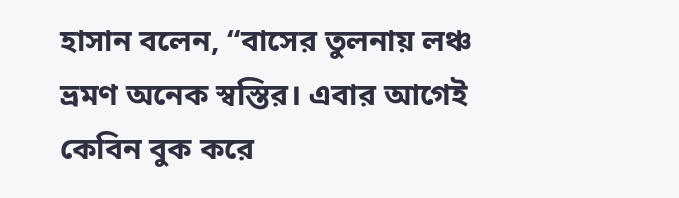হাসান বলেন, “বাসের তুলনায় লঞ্চ ভ্রমণ অনেক স্বস্তির। এবার আগেই কেবিন বুক করে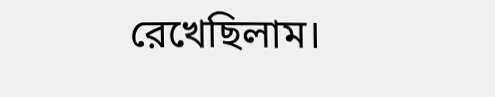রেখেছিলাম।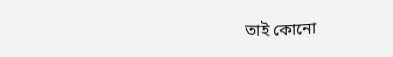তাই কোনো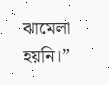ঝামেলা হয়নি।”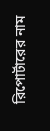রিপোর্টারের নাম